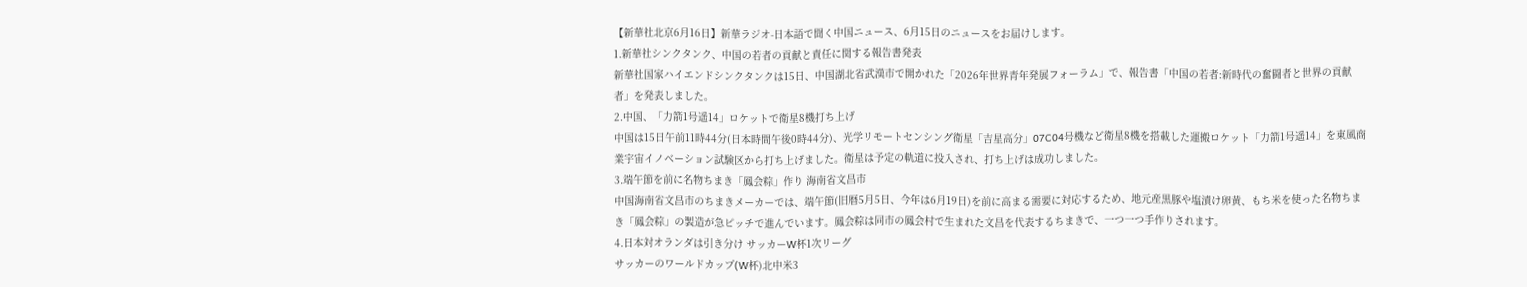【新華社北京6月16日】新華ラジオ-日本語で聞く中国ニュース、6月15日のニュースをお届けします。
1.新華社シンクタンク、中国の若者の貢献と責任に関する報告書発表
新華社国家ハイエンドシンクタンクは15日、中国湖北省武漢市で開かれた「2026年世界青年発展フォーラム」で、報告書「中国の若者:新時代の奮闘者と世界の貢献者」を発表しました。
2.中国、「力箭1号遥14」ロケットで衛星8機打ち上げ
中国は15日午前11時44分(日本時間午後0時44分)、光学リモートセンシング衛星「吉星高分」07C04号機など衛星8機を搭載した運搬ロケット「力箭1号遥14」を東風商業宇宙イノベーション試験区から打ち上げました。衛星は予定の軌道に投入され、打ち上げは成功しました。
3.端午節を前に名物ちまき「鳳会粽」作り 海南省文昌市
中国海南省文昌市のちまきメーカーでは、端午節(旧暦5月5日、今年は6月19日)を前に高まる需要に対応するため、地元産黒豚や塩漬け卵黄、もち米を使った名物ちまき「鳳会粽」の製造が急ピッチで進んでいます。鳳会粽は同市の鳳会村で生まれた文昌を代表するちまきで、一つ一つ手作りされます。
4.日本対オランダは引き分け サッカーW杯1次リーグ
サッカーのワールドカップ(W杯)北中米3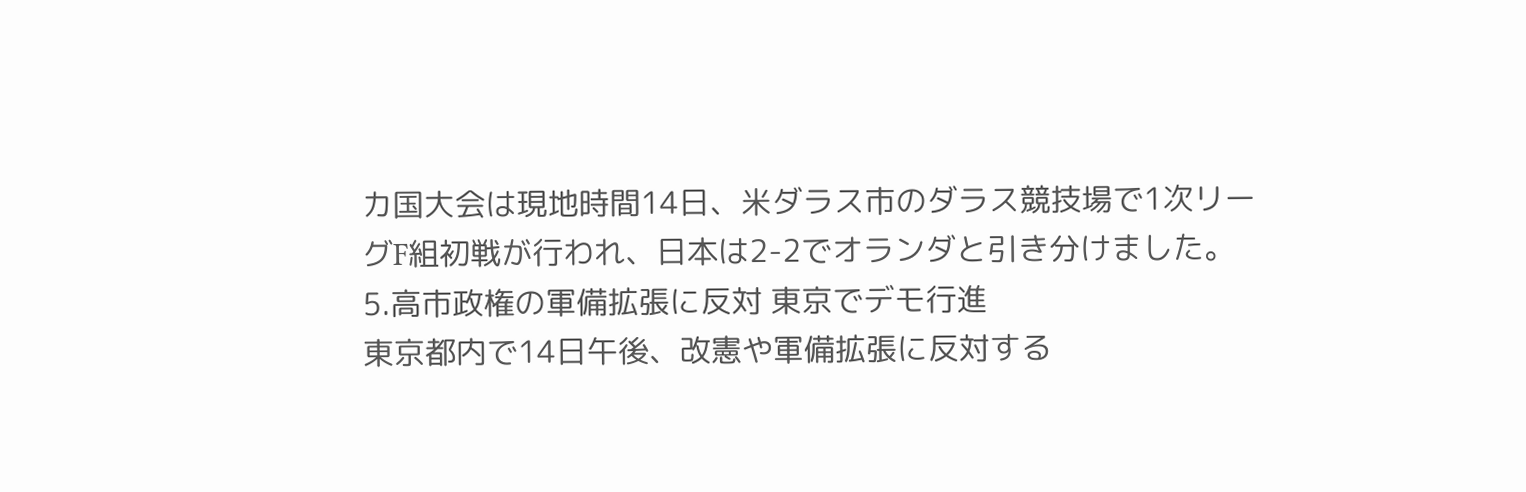カ国大会は現地時間14日、米ダラス市のダラス競技場で1次リーグF組初戦が行われ、日本は2-2でオランダと引き分けました。
5.高市政権の軍備拡張に反対 東京でデモ行進
東京都内で14日午後、改憲や軍備拡張に反対する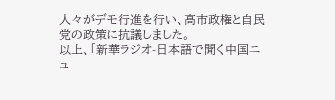人々がデモ行進を行い、高市政権と自民党の政策に抗議しました。
以上、「新華ラジオ-日本語で聞く中国ニュ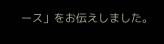ース」をお伝えしました。